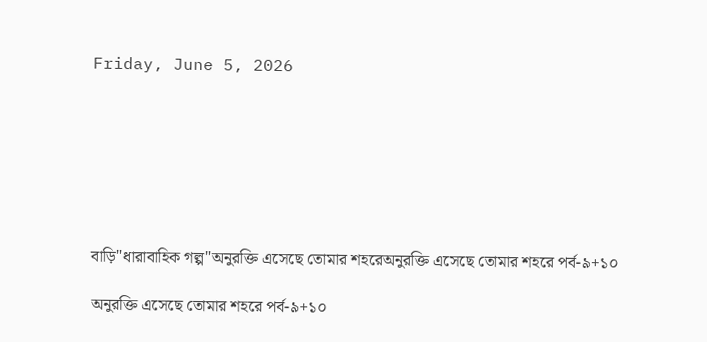Friday, June 5, 2026







বাড়ি"ধারাবাহিক গল্প"অনুরক্তি এসেছে তোমার শহরেঅনুরক্তি এসেছে তোমার শহরে পর্ব-৯+১০

অনুরক্তি এসেছে তোমার শহরে পর্ব-৯+১০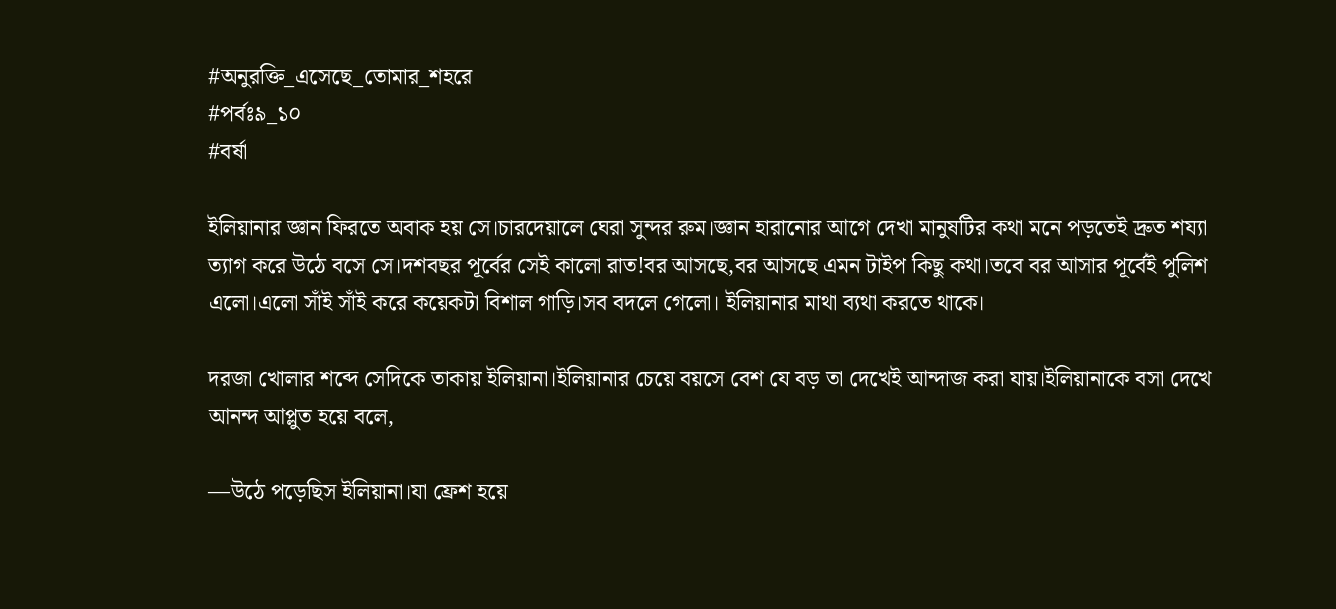#অনুরক্তি_এসেছে_তোমার_শহরে
#পর্বঃ৯_১০
#বর্ষা

ইলিয়ানার জ্ঞান ফিরতে অবাক হয় সে।চারদেয়ালে ঘেরা সুন্দর রুম।জ্ঞান হারানোর আগে দেখা মানুষটির কথা মনে পড়তেই দ্রুত শয্যা ত্যাগ করে উঠে বসে সে।দশবছর পূর্বের সেই কালো রাত!বর আসছে,বর আসছে এমন টাইপ কিছু কথা।তবে বর আসার পূর্বেই পুলিশ এলো।এলো সাঁই সাঁই করে কয়েকটা বিশাল গাড়ি।সব বদলে গেলো। ইলিয়ানার মাথা ব্যথা করতে থাকে।

দরজা খোলার শব্দে সেদিকে তাকায় ইলিয়ানা।ইলিয়ানার চেয়ে বয়সে বেশ যে বড় তা দেখেই আন্দাজ করা যায়।ইলিয়ানাকে বসা দেখে আনন্দ আপ্লুত হয়ে বলে,

—উঠে পড়েছিস ইলিয়ানা।যা ফ্রেশ হয়ে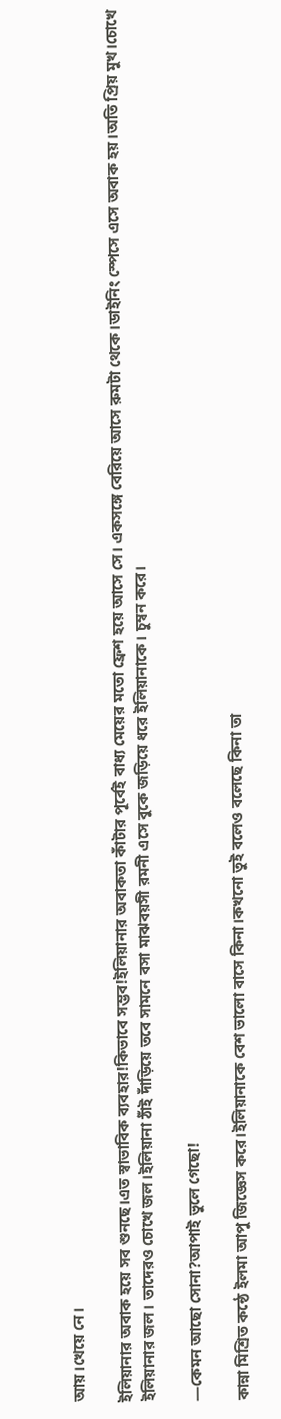আয়।খেয়ে নে।

ইলিয়ানার অবাক হয়ে সব শুনছে।এত স্বাভাবিক ব্যবহার!কিভাবে সম্ভব!ইলিয়ানার অবাকতা কাঁটার পূর্বেই বাধ্য মেয়ের মতো ফ্রেশ হয়ে আসে সে। একসঙ্গে বেরিয়ে আসে রুমটা থেকে।ডাইনিং স্পেসে এসে অবাক হয়।অতি প্রিয় মুখ।চোখে ইলিয়ানার জল। তাদেরও চোখে জল।ইলিয়ানা ঠাঁই দাঁড়িয়ে তবে সামনে বসা মাঝবয়সী রমনী এসে বুকে জড়িয়ে ধরে ইলিয়ানাকে। চুম্বন করে।

—কেমন আছো সোনা?আপাই ভুলে গেছো!

কান্না মিশ্রিত কন্ঠে ইলমা আপু জিজ্ঞেস করে।ইলিয়ানাকে বেশ ভালো বাসে কিনা।কখনো তুই বলেও বলেছে কিনা তা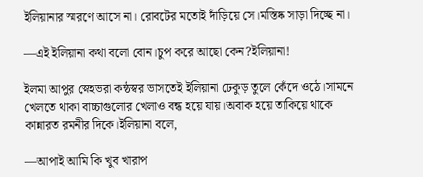ইলিয়ানার স্মরণে আসে না। রোবটের মতোই দাঁড়িয়ে সে।মস্তিষ্ক সাড়া দিচ্ছে না।

—এই ইলিয়ানা কথা বলো বোন।চুপ করে আছো কেন?ইলিয়ানা!

ইলমা আপুর স্নেহভরা কন্ঠস্বর ভাসতেই ইলিয়ানা ঢেকুড় তুলে কেঁদে ওঠে।সামনে খেলতে থাকা বাচ্চাগুলোর খেলাও বন্ধ হয়ে যায়।অবাক হয়ে তাকিয়ে থাকে কান্নারত রমনীর দিকে।ইলিয়ানা বলে,

—আপাই আমি কি খুব খারাপ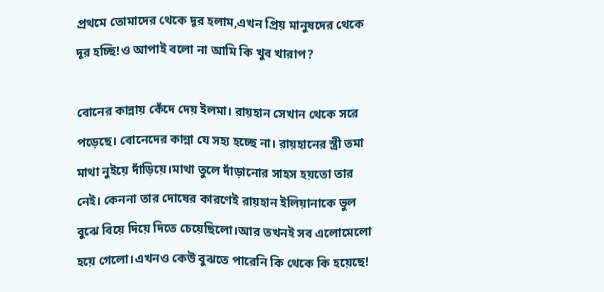প্রথমে তোমাদের থেকে দূর হলাম,এখন প্রিয় মানুষদের থেকে দূর হচ্ছি!ও আপাই বলো না আমি কি খুব খারাপ?

বোনের কান্নায় কেঁদে দেয় ইলমা। রায়হান সেখান থেকে সরে পড়েছে। বোনেদের কান্না যে সহ্য হচ্ছে না। রায়হানের স্ত্রী তমা মাথা নুইয়ে দাঁড়িয়ে।মাথা তুলে দাঁড়ানোর সাহস হয়তো তার নেই। কেননা তার দোষের কারণেই রায়হান ইলিয়ানাকে ভুল বুঝে বিয়ে দিয়ে দিতে চেয়েছিলো।আর তখনই সব এলোমেলো হয়ে গেলো।এখনও কেউ বুঝতে পারেনি কি থেকে কি হয়েছে!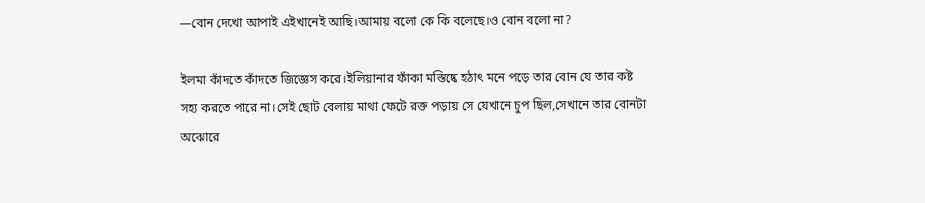—বোন দেখো‌ আপাই এইখানেই আছি।আমায় বলো কে কি বলেছে।ও বোন বলো না?

ইলমা কাঁদতে কাঁদতে জিজ্ঞেস করে।ইলিয়ানার ফাঁকা মস্তিষ্কে হঠাৎ মনে পড়ে তার বোন যে তার কষ্ট সহ্য করতে পারে না।সেই ছোট বেলায় মাথা ফেটে রক্ত পড়ায় সে যেখানে চুপ ছিল,সেখানে তার বোনটা অঝোরে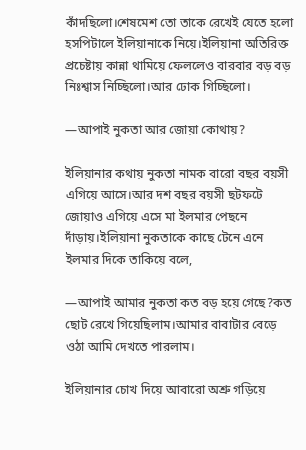কাঁদছিলো।শেষমেশ তো তাকে রেখেই যেতে হলো হসপিটালে ইলিয়ানাকে নিয়ে।ইলিয়ানা অতিরিক্ত প্রচেষ্টায় কান্না থামিয়ে ফেললেও বারবার বড় বড় নিঃশ্বাস নিচ্ছিলো।আর ঢোক গিচ্ছিলো।

—আপাই নুকতা আর জোয়া কোথায়?

ইলিয়ানার কথায় নুকতা নামক বারো বছর বয়সী এগিয়ে আসে।আর দশ বছর বয়সী ছটফটে জোয়াও এগিয়ে এসে মা ইলমার পেছনে দাঁড়ায়।ইলিয়ানা নুকতাকে কাছে টেনে এনে ইলমার দিকে তাকিয়ে বলে,

—আপাই আমার নুকতা কত বড় হয়ে গেছে?কত ছোট রেখে গিয়েছিলাম।আমার বাবাটার বেড়ে ওঠা আমি দেখতে পারলাম।

ইলিয়ানার চোখ দিয়ে আবারো অশ্রু গড়িয়ে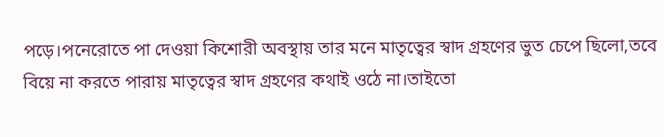পড়ে।পনেরোতে পা দেওয়া কিশোরী অবস্থায় তার মনে মাতৃত্বের স্বাদ গ্রহণের ভুত চেপে ছিলো,তবে বিয়ে না করতে পারায় মাতৃত্বের স্বাদ গ্রহণের কথাই ওঠে না।তাইতো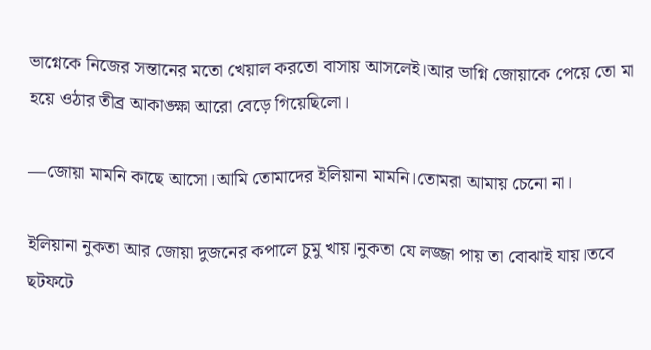ভাগ্নেকে নিজের সন্তানের মতো খেয়াল করতো বাসায় আসলেই।আর ভাগ্নি জোয়াকে পেয়ে তো মা হয়ে ওঠার তীব্র আকাঙ্ক্ষা আরো বেড়ে গিয়েছিলো।

—জোয়া মামনি কাছে আসো।আমি তোমাদের ইলিয়ানা মামনি।তোমরা আমায় চেনো না।

ইলিয়ানা নুকতা আর জোয়া দুজনের কপালে চুমু খায়।নুকতা যে লজ্জা পায় তা বোঝাই যায়।তবে ছটফটে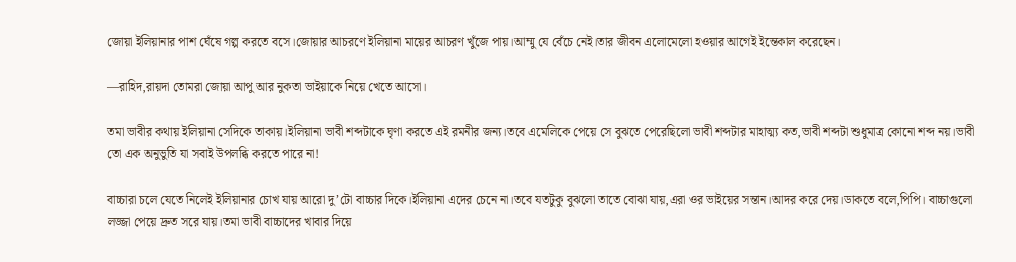জোয়া ইলিয়ানার পাশ ঘেঁষে গল্প করতে বসে।জোয়ার আচরণে ইলিয়ানা মায়ের আচরণ খুঁজে পায়।আম্মু যে বেঁচে নেই।তার জীবন এলোমেলো হওয়ার আগেই ইন্তেকাল করেছেন।

—রাহিদ,রায়দা তোমরা জোয়া আপু আর নুকতা ভাইয়াকে নিয়ে খেতে আসো।

তমা ভাবীর কথায় ইলিয়ানা সেদিকে তাকায়।ইলিয়ানা ভাবী শব্দটাকে ঘৃণা করতে এই রমনীর জন্য।তবে এমেলিকে পেয়ে সে বুঝতে পেরেছিলো ভাবী শব্দটার মাহাত্ম্য কত,ভাবী শব্দটা শুধুমাত্র কোনো শব্দ নয়।ভাবী তো এক অনুভুতি যা সবাই উপলব্ধি করতে পারে না!

বাচ্চারা চলে যেতে নিলেই ইলিয়ানার চোখ যায় আরো দু’টো বাচ্চার দিকে।ইলিয়ানা এদের চেনে না।তবে যতটুকু বুঝলো তাতে বোঝা যায়,এরা ওর ভাইয়ের সন্তান।আদর করে দেয়।ডাকতে বলে,পিপি। বাচ্চাগুলো লজ্জা পেয়ে দ্রুত সরে যায়।তমা ভাবী বাচ্চাদের খাবার দিয়ে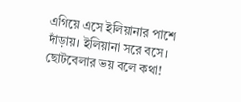এগিয়ে এসে ইলিয়ানার পাশে দাঁড়ায়। ইলিয়ানা সরে বসে। ছোটবেলার ভয় বলে কথা!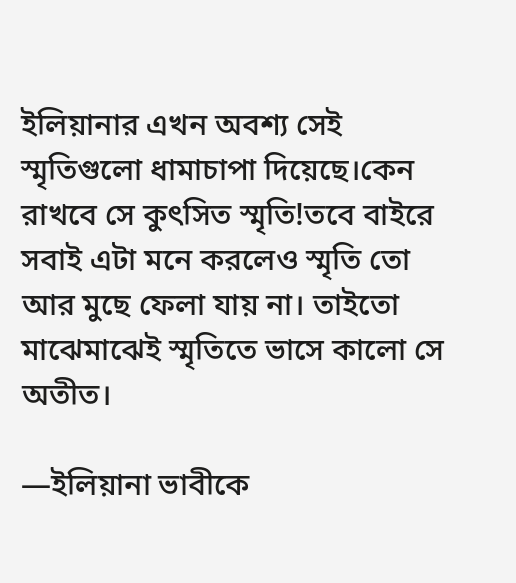ইলিয়ানার এখন অবশ্য সেই স্মৃতিগুলো ধামাচাপা দিয়েছে।কেন রাখবে সে কুৎসিত স্মৃতি!তবে বাইরে সবাই এটা মনে করলেও স্মৃতি তো আর মুছে ফেলা যায় না। তাইতো মাঝেমাঝেই স্মৃতিতে ভাসে কালো সে অতীত।

—ইলিয়ানা ভাবীকে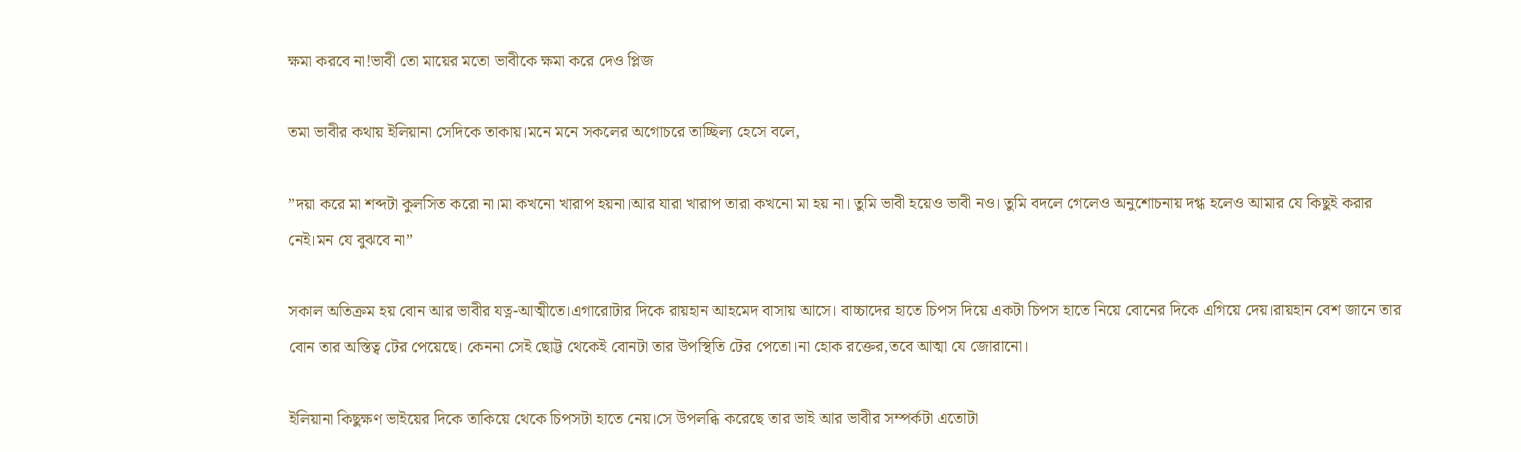ক্ষমা করবে না!ভাবী তো মায়ের মতো ভাবীকে ক্ষমা করে দেও প্লিজ

তমা ভাবীর কথায় ইলিয়ানা সেদিকে তাকায়।মনে মনে সকলের অগোচরে তাচ্ছিল্য হেসে বলে,

”দয়া করে মা শব্দটা কুলসিত করো না।মা কখনো খারাপ হয়না।আর যারা খারাপ তারা কখনো মা হয় না। তুমি ভাবী হয়েও ভাবী নও। তুমি বদলে গেলেও অনুশোচনায় দগ্ধ হলেও আমার যে কিছুই করার নেই।মন যে বুঝবে না”

সকাল অতিক্রম হয় বোন আর ভাবীর যত্ন-আত্মীতে।এগারোটার দিকে রায়হান আহমেদ বাসায় আসে। বাচ্চাদের হাতে চিপস দিয়ে একটা চিপস হাতে নিয়ে বোনের দিকে এগিয়ে দেয়।রায়হান বেশ জানে তার বোন তার অস্তিত্ব টের পেয়েছে। কেননা সেই ছোট্ট থেকেই বোনটা তার উপস্থিতি টের পেতো।না হোক রক্তের,তবে আত্মা যে জোরানো।

ইলিয়ানা কিছুক্ষণ ভাইয়ের দিকে তাকিয়ে থেকে চিপসটা হাতে নেয়।সে উপলব্ধি করেছে তার ভাই আর ভাবীর সম্পর্কটা এতোটা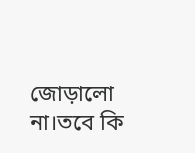জোড়ালো না।তবে কি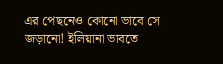এর পেছনেও কোনো ভাবে সে জড়ানো! ইলিয়ানা ভাবতে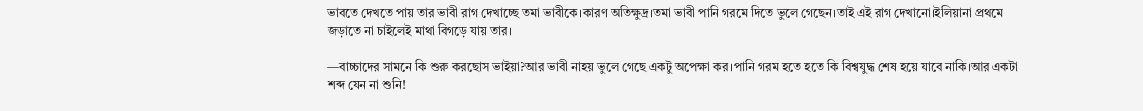ভাবতে দেখতে পায় তার ভাবী রাগ দেখাচ্ছে তমা ভাবীকে।কারণ অতিক্ষুদ্র।তমা ভাবী পানি গরমে দিতে ভুলে গেছেন।তাই এই রাগ দেখানো।ইলিয়ানা প্রথমে জড়াতে না চাইলেই মাথা বিগড়ে যায় তার।

—বাচ্চাদের সামনে কি শুরু করছোস ভাইয়া?আর ভাবী নাহয় ভুলে গেছে একটু অপেক্ষা কর।পানি গরম হতে হতে কি বিশ্বযুদ্ধ শেষ হয়ে যাবে নাকি।আর একটা শব্দ যেন না শুনি!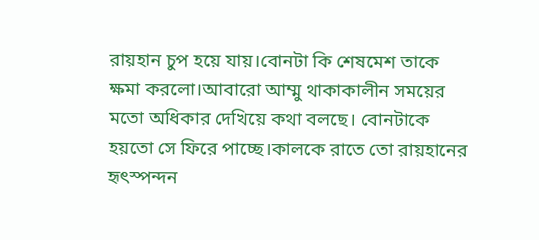রায়হান চুপ হয়ে যায়।বোনটা কি শেষমেশ তাকে ক্ষমা করলো।আবারো আম্মু থাকাকালীন সময়ের মতো অধিকার দেখিয়ে কথা বলছে। বোনটাকে হয়তো সে ফিরে পাচ্ছে।কালকে রাতে তো রায়হানের হৃৎস্পন্দন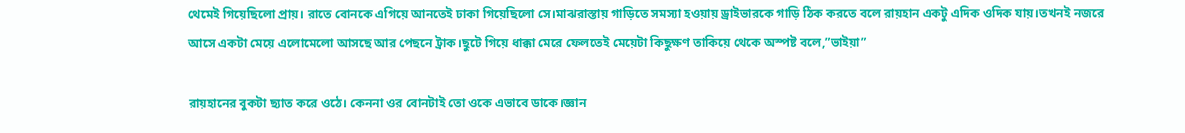থেমেই গিয়েছিলো প্রায়। রাতে বোনকে এগিয়ে আনতেই ঢাকা গিয়েছিলো সে।মাঝরাস্তায় গাড়িতে সমস্যা হওয়ায় ড্রাইভারকে গাড়ি ঠিক করতে বলে রায়হান একটু এদিক ওদিক যায়।তখনই নজরে আসে একটা মেয়ে এলোমেলো আসছে আর পেছনে ট্রাক।ছুটে গিয়ে ধাক্কা মেরে ফেলতেই মেয়েটা কিছুক্ষণ তাকিয়ে থেকে অস্পষ্ট বলে,”ভাইয়া”

রায়হানের বুকটা ছ্যাত করে ওঠে। কেননা ওর বোনটাই তো ওকে এভাবে ডাকে।জ্ঞান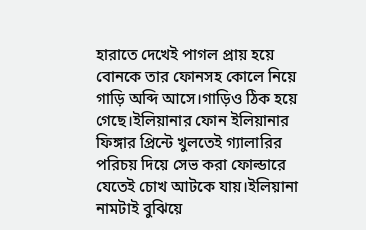হারাতে দেখেই পাগল প্রায় হয়ে বোনকে তার ফোনসহ কোলে নিয়ে গাড়ি অব্দি আসে।গাড়িও ঠিক হয়ে গেছে।ইলিয়ানার ফোন ইলিয়ানার ফিঙ্গার প্রিন্টে খুলতেই গ্যালারির পরিচয় দিয়ে সেভ করা ফোল্ডারে যেতেই চোখ আটকে যায়।ইলিয়ানা নামটাই বুঝিয়ে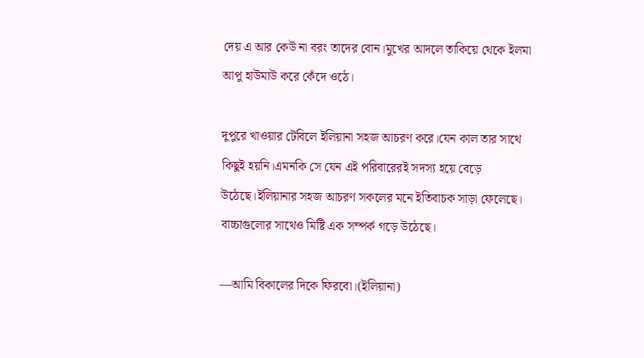দেয় এ আর কেউ না বরং তাদের বোন।মুখের আদলে তাকিয়ে থেকে ইলমা আপু হাউমাউ করে কেঁদে ওঠে।

দুপুরে খাওয়ার টেবিলে ইলিয়ানা সহজ আচরণ করে।যেন কাল তার সাথে কিছুই হয়নি।এমনকি সে যেন এই পরিবারেরই সদস্য হয়ে বেড়ে উঠেছে।ইলিয়ানার সহজ আচরণ সকলের মনে ইতিবাচক সাড়া ফেলেছে। বাচ্চাগুলোর সাথেও মিষ্টি এক সম্পর্ক গড়ে উঠেছে।

—আমি বিকালের দিকে ফিরবো।(ইলিয়ানা)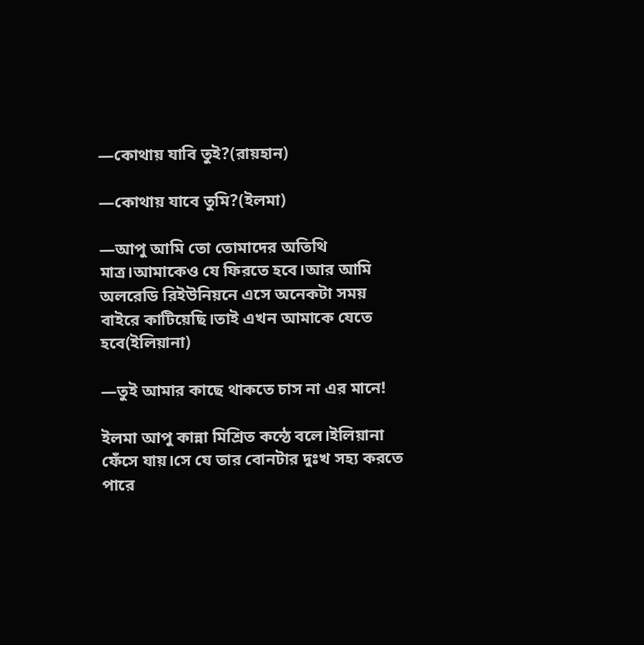—কোথায় যাবি তুই?(রায়হান)

—কোথায় যাবে তুমি?(ইলমা)

—আপু আমি তো তোমাদের অতিথি মাত্র।আমাকেও যে ফিরতে হবে।আর আমি অলরেডি রিইউনিয়নে এসে অনেকটা সময় বাইরে কাটিয়েছি।তাই এখন আমাকে যেতে হবে(ইলিয়ানা)

—তুই আমার কাছে থাকতে চাস না এর মানে!

ইলমা আপু কান্না মিশ্রিত কন্ঠে বলে।ইলিয়ানা ফেঁসে যায়।সে যে তার বোনটার দুঃখ সহ্য করতে পারে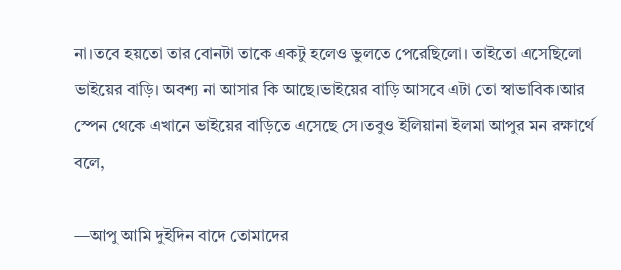না।তবে হয়তো তার বোনটা তাকে একটু হলেও ভুলতে পেরেছিলো। তাইতো এসেছিলো ভাইয়ের বাড়ি। অবশ্য না আসার কি আছে।ভাইয়ের বাড়ি আসবে এটা তো স্বাভাবিক।আর স্পেন থেকে এখানে ভাইয়ের বাড়িতে এসেছে সে।তবুও ইলিয়ানা ইলমা আপুর মন রক্ষার্থে বলে,

—আপু আমি দুইদিন বাদে তোমাদের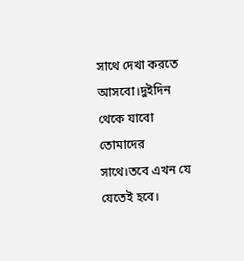সাথে দেখা করতে আসবো।দুইদিন থেকে যাবো তোমাদের সাথে।তবে এখন যে যেতেই হবে।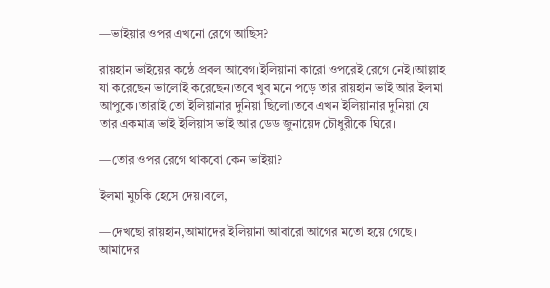—ভাইয়ার ওপর এখনো রেগে আছিস?

রায়হান ভাইয়ের কন্ঠে প্রবল আবেগ।ইলিয়ানা কারো ওপরেই রেগে নেই।আল্লাহ যা করেছেন ভালোই করেছেন।তবে খুব মনে পড়ে তার রায়হান ভাই আর ইলমা আপুকে।তারাই তো ইলিয়ানার দুনিয়া ছিলো।তবে এখন ইলিয়ানার দুনিয়া যে তার একমাত্র ভাই ইলিয়াস ভাই আর ডেড জুনায়েদ চৌধুরীকে ঘিরে।

—তোর ওপর রেগে থাকবো কেন ভাইয়া?

ইলমা মুচকি হেসে দেয়।বলে,

—দেখছো রায়হান,আমাদের ইলিয়ানা আবারো আগের মতো হয়ে গেছে। আমাদের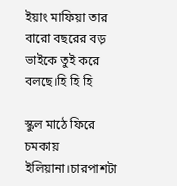ইয়াং মাফিয়া তার বারো বছরের বড় ভাইকে তুই করে বলছে।হি হি হি

স্কুল মাঠে ফিরে চমকায় ইলিয়ানা।চারপাশটা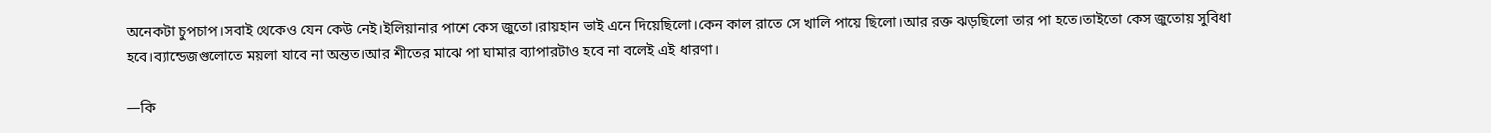অনেকটা চুপচাপ।সবাই থেকেও যেন কেউ নেই।ইলিয়ানার পাশে কেস জুতো।রায়হান ভাই এনে দিয়েছিলো।কেন কাল রাতে সে খালি পায়ে ছিলো।আর রক্ত ঝড়ছিলো তার পা হতে।তাইতো কেস জুতোয় সুবিধা হবে।ব্যান্ডেজগুলোতে ময়লা যাবে না অন্তত।আর শীতের মাঝে পা ঘামার ব্যাপারটাও হবে না বলেই এই ধারণা।

—কি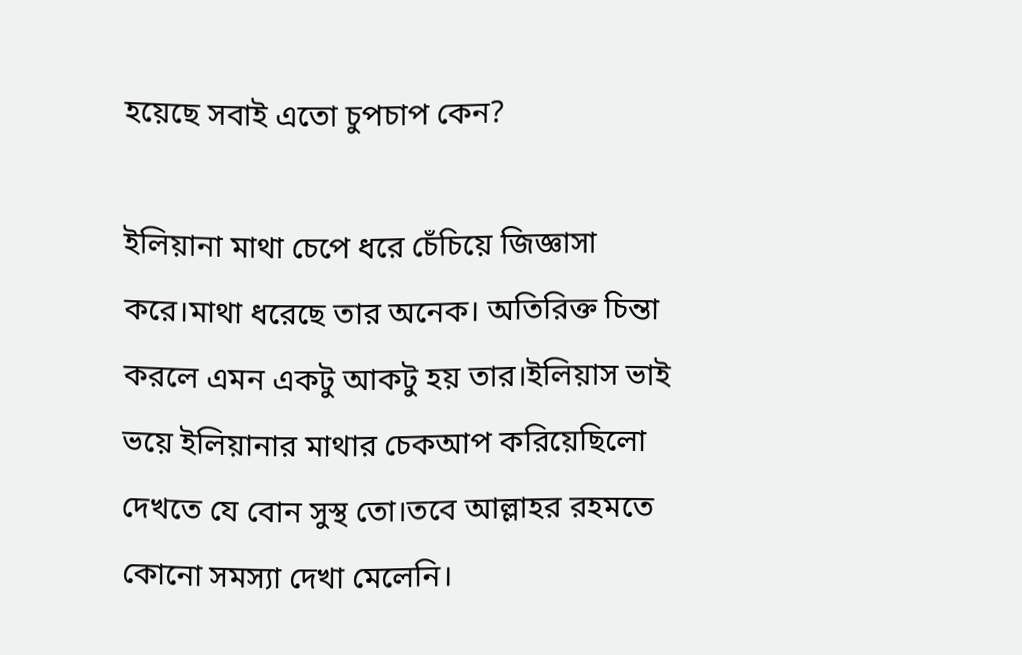হয়েছে সবাই এতো চুপচাপ কেন?

ইলিয়ানা মাথা চেপে ধরে চেঁচিয়ে জিজ্ঞাসা করে।মাথা ধরেছে তার অনেক। অতিরিক্ত চিন্তা করলে এমন একটু আকটু হয় তার।ইলিয়াস ভাই ভয়ে ইলিয়ানার মাথার চেকআপ করিয়েছিলো দেখতে যে বোন সুস্থ তো।তবে আল্লাহর রহমতে কোনো সমস্যা দেখা মেলেনি।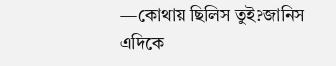—কোথায় ছিলিস তুই?জানিস এদিকে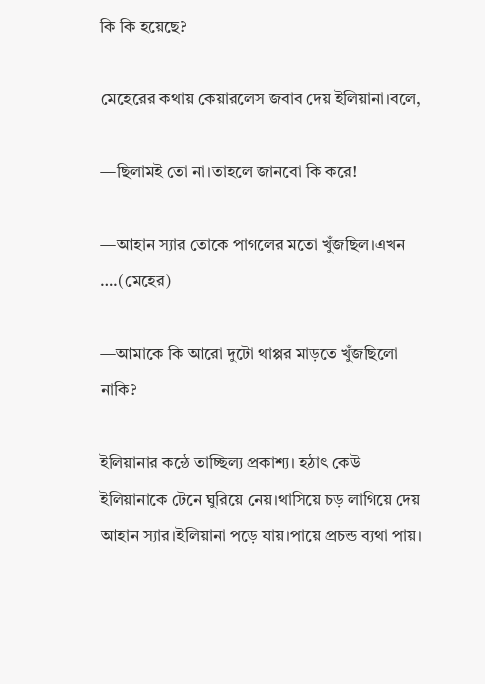কি কি হয়েছে?

মেহেরের কথায় কেয়ারলেস জবাব দেয় ইলিয়ানা।বলে,

—ছিলামই তো না।তাহলে জানবো কি করে!

—আহান স্যার তোকে পাগলের মতো খুঁজছিল।এখন ….(মেহের)

—আমাকে কি আরো‌ দুটো থাপ্পর মাড়তে খুঁজছিলো নাকি?

ইলিয়ানার কন্ঠে তাচ্ছিল্য প্রকাশ্য। হঠাৎ কেউ ইলিয়ানাকে টেনে ঘুরিয়ে নেয়।থাসিয়ে চড় লাগিয়ে দেয় আহান স্যার।ইলিয়ানা পড়ে যায়।পায়ে প্রচন্ড ব্যথা পায়।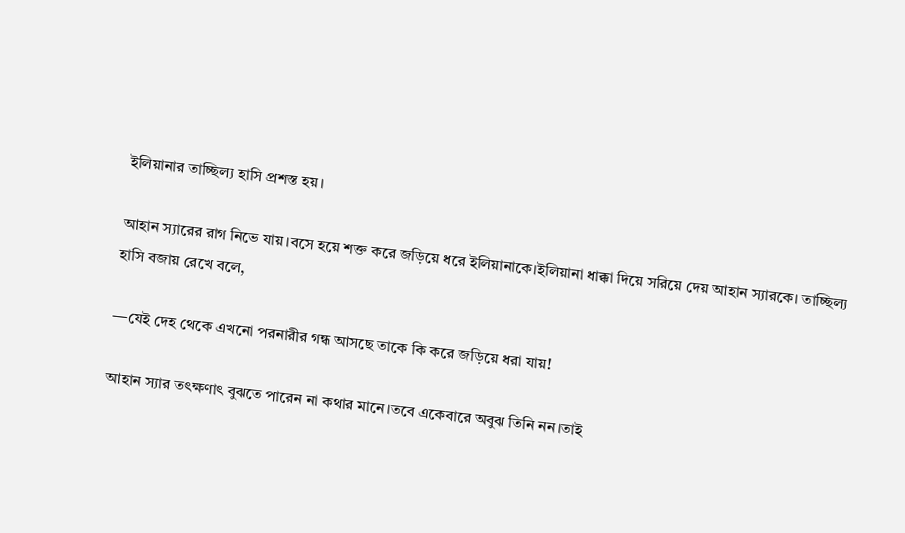ইলিয়ানার তাচ্ছিল্য হাসি প্রশস্ত হয়।

আহান স্যারের রাগ নিভে যায়।বসে হয়ে শক্ত করে জড়িয়ে ধরে ইলিয়ানাকে।ইলিয়ানা ধাক্কা দিয়ে সরিয়ে দেয় আহান স্যারকে। তাচ্ছিল্য হাসি বজায় রেখে বলে,

—যেই দেহ থেকে এখনো পরনারীর গন্ধ আসছে তাকে কি করে জড়িয়ে ধরা যায়!

আহান স্যার তৎক্ষণাৎ বুঝতে পারেন না কথার মানে।তবে একেবারে অবুঝ তিনি নন।তাই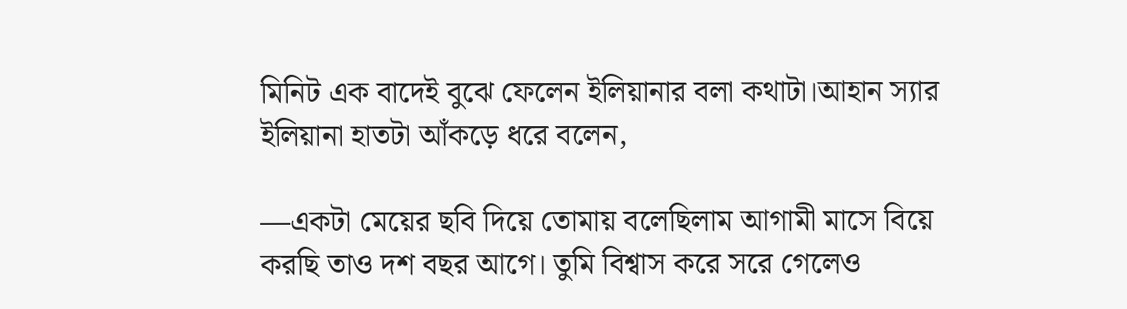মিনিট এক বাদেই বুঝে ফেলেন ইলিয়ানার বলা কথাটা।আহান স্যার ইলিয়ানা হাতটা আঁকড়ে ধরে বলেন,

—একটা মেয়ের ছবি দিয়ে তোমায় বলেছিলাম আগামী মাসে বিয়ে করছি তাও দশ বছর আগে। তুমি বিশ্বাস করে সরে গেলেও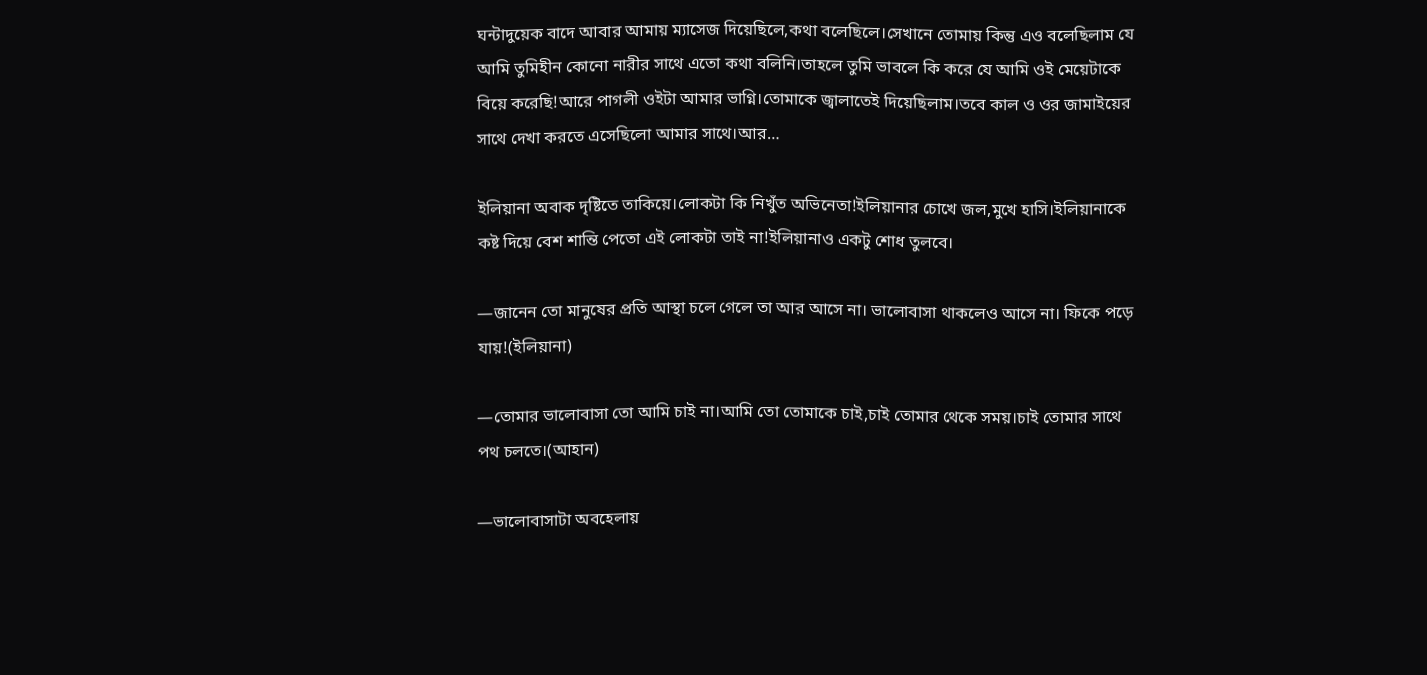ঘন্টাদুয়েক বাদে আবার আমায় ম্যাসেজ দিয়েছিলে,কথা বলেছিলে।সেখানে তোমায় কিন্তু এও বলেছিলাম যে আমি তুমিহীন কোনো নারীর সাথে এতো কথা বলিনি।তাহলে তুমি ভাবলে কি করে যে আমি ওই মেয়েটাকে বিয়ে করেছি!আরে পাগলী ওইটা আমার ভাগ্নি।তোমাকে জ্বালাতেই দিয়েছিলাম।তবে কাল ও ওর জামাইয়ের সাথে দেখা করতে এসেছিলো আমার সাথে।আর…

ইলিয়ানা অবাক দৃষ্টিতে তাকিয়ে।লোকটা কি নিখুঁত অভিনেতা!ইলিয়ানার চোখে জল,মুখে হাসি।ইলিয়ানাকে কষ্ট দিয়ে বেশ শান্তি পেতো এই লোকটা তাই না!ইলিয়ানাও একটু শোধ তুলবে।

—জানেন তো মানুষের প্রতি আস্থা চলে গেলে তা আর আসে না। ভালোবাসা থাকলেও আসে না। ফিকে পড়ে যায়!(ইলিয়ানা)

—তোমার ভালোবাসা তো আমি চাই না।আমি তো তোমাকে চাই,চাই তোমার থেকে সময়।চাই তোমার সাথে পথ চলতে।(আহান)

—ভালোবাসাটা অবহেলায়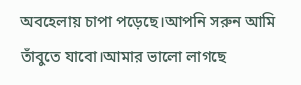অবহেলায় চাপা পড়েছে।আপনি সরুন আমি তাঁবুতে যাবো।আমার ভালো লাগছে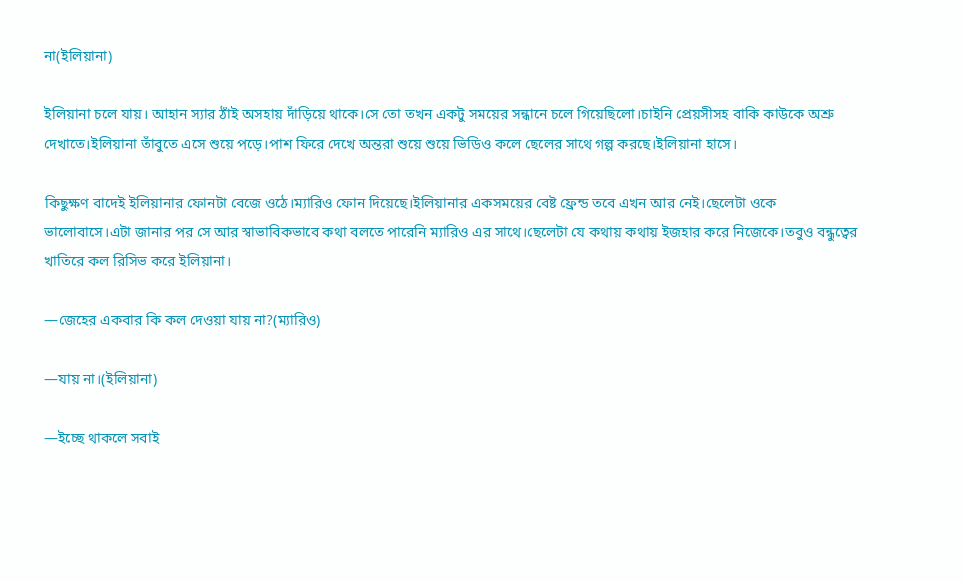না(ইলিয়ানা)

ইলিয়ানা চলে যায়। আহান স্যার ঠাঁই অসহায় দাঁড়িয়ে থাকে।সে তো তখন একটু সময়ের সন্ধানে চলে গিয়েছিলো।চাইনি প্রেয়সীসহ বাকি কাউকে অশ্রু দেখাতে।ইলিয়ানা তাঁবুতে এসে শুয়ে পড়ে।পাশ ফিরে দেখে অন্তরা শুয়ে শুয়ে ভিডিও কলে ছেলের সাথে গল্প করছে।ইলিয়ানা হাসে।

কিছুক্ষণ বাদেই ইলিয়ানার ফোনটা বেজে ওঠে।ম্যারিও ফোন দিয়েছে।ইলিয়ানার একসময়ের বেষ্ট ফ্রেন্ড তবে এখন আর নেই।ছেলেটা ওকে ভালোবাসে।এটা জানার পর সে আর স্বাভাবিকভাবে কথা বলতে পারেনি ম্যারিও এর সাথে।ছেলেটা যে কথায় কথায় ইজহার করে নিজেকে।তবুও বন্ধুত্বের খাতিরে কল রিসিভ করে ইলিয়ানা।

—জেহের একবার কি কল দেওয়া‌ যায় না?(ম্যারিও)

—যায় না।(ইলিয়ানা)

—ইচ্ছে থাকলে সবাই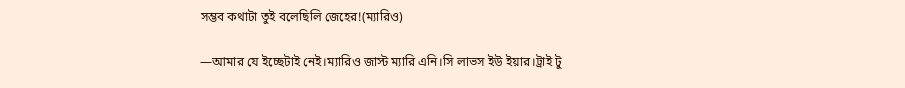সম্ভব কথাটা তুই বলেছিলি জেহের!(ম্যারিও)

—আমার যে ইচ্ছেটাই নেই।ম্যারিও জাস্ট ম্যারি এনি।সি লাভস ইউ ইয়ার।ট্রাই টু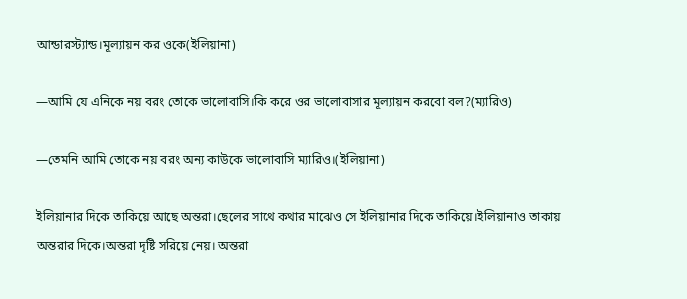আন্ডারস্ট্যান্ড।মূল্যায়ন কর ওকে(ইলিয়ানা)

—আমি যে এনিকে নয় বরং তোকে ভালোবাসি।কি করে ওর ভালোবাসার মূল্যায়ন করবো বল?(ম্যারিও)

—তেমনি আমি তোকে নয় বরং অন্য কাউকে ভালোবাসি ম্যারিও।(ইলিয়ানা)

ইলিয়ানার দিকে তাকিয়ে আছে অন্তরা।ছেলের সাথে কথার মাঝেও সে ইলিয়ানার দিকে তাকিয়ে।ইলিয়ানাও তাকায় অন্তরার দিকে।অন্তরা দৃষ্টি সরিয়ে নেয়। অন্তরা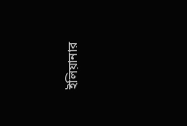ইলিয়ানার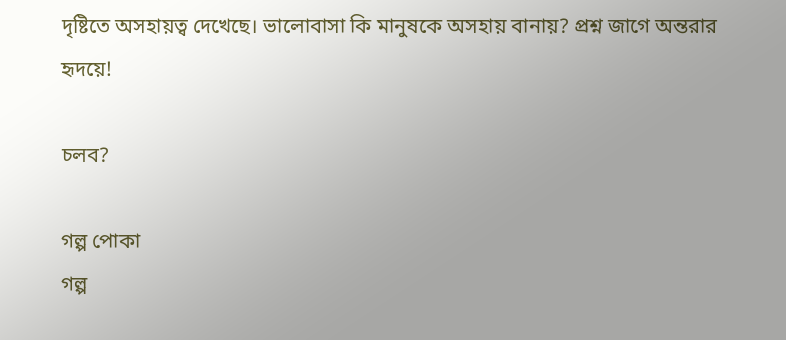দৃষ্টিতে অসহায়ত্ব দেখেছে। ভালোবাসা কি মানুষকে অসহায় বানায়? প্রশ্ন জাগে অন্তরার হৃদয়ে!

চলব?

গল্প পোকা
গল্প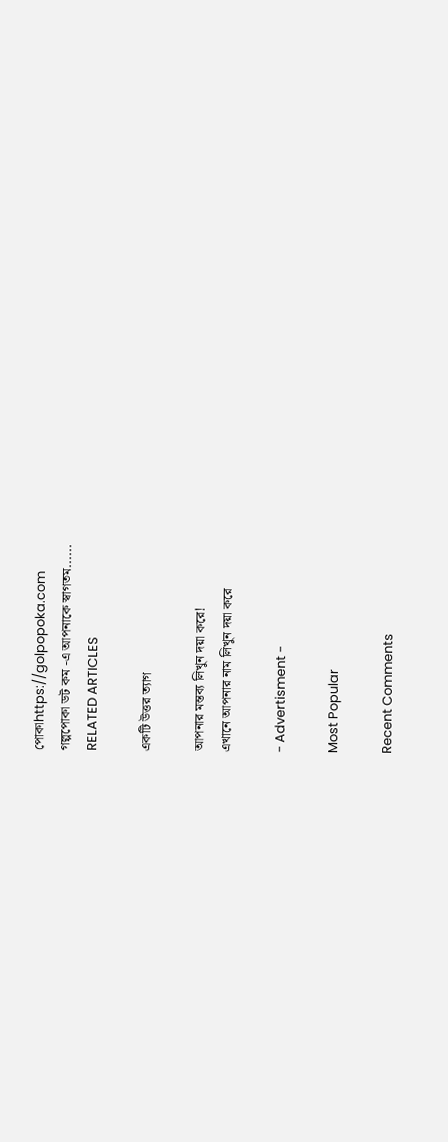পোকাhttps://golpopoka.com
গল্পপোকা ডট কম -এ আপনাকে স্বাগতম......
RELATED ARTICLES

একটি উত্তর ত্যাগ

আপনার মন্তব্য লিখুন দয়া করে!
এখানে আপনার নাম লিখুন দয়া করে

- Advertisment -

Most Popular

Recent Comments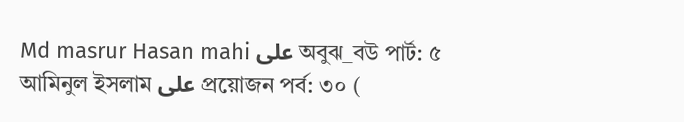Md masrur Hasan mahi على অবুঝ_বউ পার্ট: ৫
আমিনুল ইসলাম على প্রয়োজন পর্ব: ৩০ (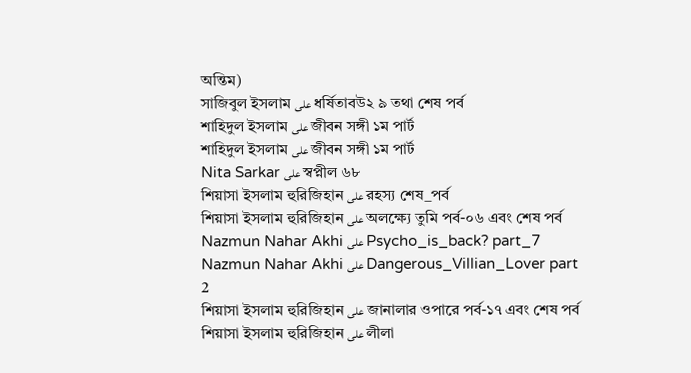অন্তিম)
সাজিবুল ইসলাম على ধর্ষিতাবউ২ ৯ তথা শেষ পর্ব
শাহিদুল ইসলাম على জীবন সঙ্গী ১ম পার্ট
শাহিদুল ইসলাম على জীবন সঙ্গী ১ম পার্ট
Nita Sarkar على স্বপ্নীল ৬৮
শিয়াসা ইসলাম হুরিজিহান على রহস্য শেষ_পর্ব
শিয়াসা ইসলাম হুরিজিহান على অলক্ষ্যে তুমি পর্ব-০৬ এবং শেষ পর্ব
Nazmun Nahar Akhi على Psycho_is_back? part_7
Nazmun Nahar Akhi على Dangerous_Villian_Lover part 2
শিয়াসা ইসলাম হুরিজিহান على জানালার ওপারে পর্ব-১৭ এবং শেষ পর্ব
শিয়াসা ইসলাম হুরিজিহান على লীলা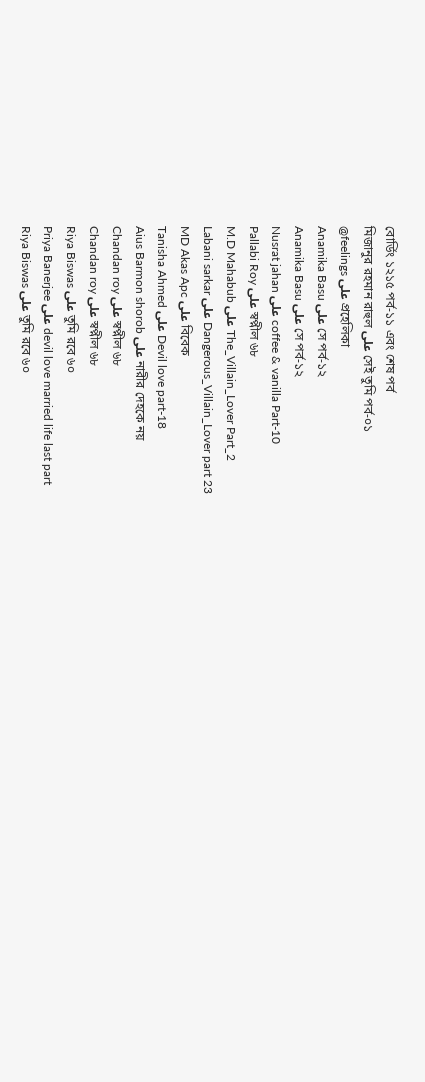বোর্ডিং ১২১৫ পর্ব-১১ এবং শেষ পর্ব
মিজানুর রহমান রাহুল على সেই তুমি পর্ব-০১
@feelings على প্রহেলিকা
Anamika Basu على সে পর্ব-১২
Anamika Basu على সে পর্ব-১২
Nusrat jahan على coffee & vanilla Part-10
Pallabi Roy على স্বপ্নীল ৬৮
M.D Mahabub على The_Villain_Lover Part_2
Labani sarkar على Dangerous_Villain_Lover part 23
MD Akas Apc على বিবেক
Tanisha Ahmed على Devil love part-18
Aius Barmon shorob على নারীর দেহকে নয়
Chandan roy على স্বপ্নীল ৬৮
Chandan roy على স্বপ্নীল ৬৮
Riya Biswas على তুমি রবে ৬০
Priya Banerjee على devil love married life last part
Riya Biswas على তুমি রবে ৬০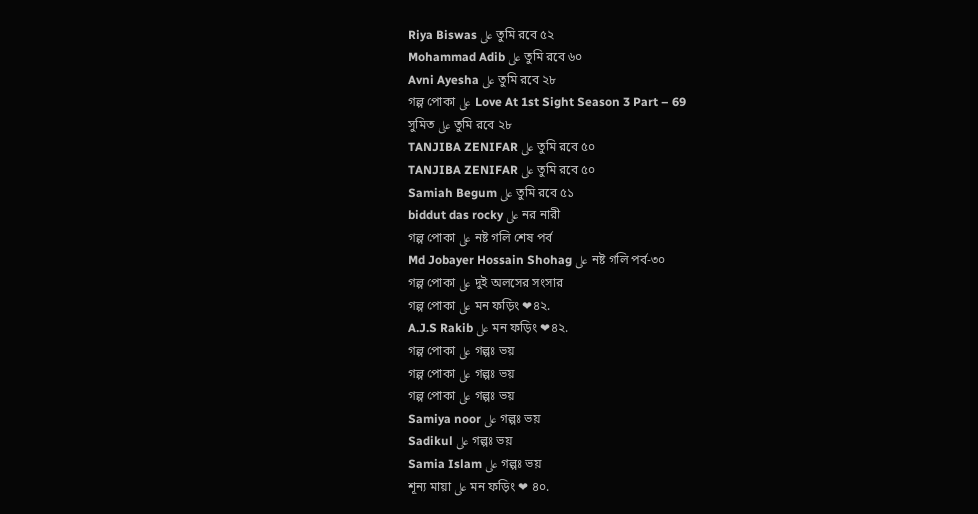Riya Biswas على তুমি রবে ৫২
Mohammad Adib على তুমি রবে ৬০
Avni Ayesha على তুমি রবে ২৮
গল্প পোকা على Love At 1st Sight Season 3 Part – 69
সুমিত على তুমি রবে ২৮
TANJIBA ZENIFAR على তুমি রবে ৫০
TANJIBA ZENIFAR على তুমি রবে ৫০
Samiah Begum على তুমি রবে ৫১
biddut das rocky على নর নারী
গল্প পোকা على নষ্ট গলি শেষ পর্ব
Md Jobayer Hossain Shohag على নষ্ট গলি পর্ব-৩০
গল্প পোকা على দুই অলসের সংসার
গল্প পোকা على মন ফড়িং ❤৪২.
A.J.S Rakib على মন ফড়িং ❤৪২.
গল্প পোকা على গল্পঃ ভয়
গল্প পোকা على গল্পঃ ভয়
গল্প পোকা على গল্পঃ ভয়
Samiya noor على গল্পঃ ভয়
Sadikul على গল্পঃ ভয়
Samia Islam على গল্পঃ ভয়
শূন্য মায়া على মন ফড়িং ❤ ৪০.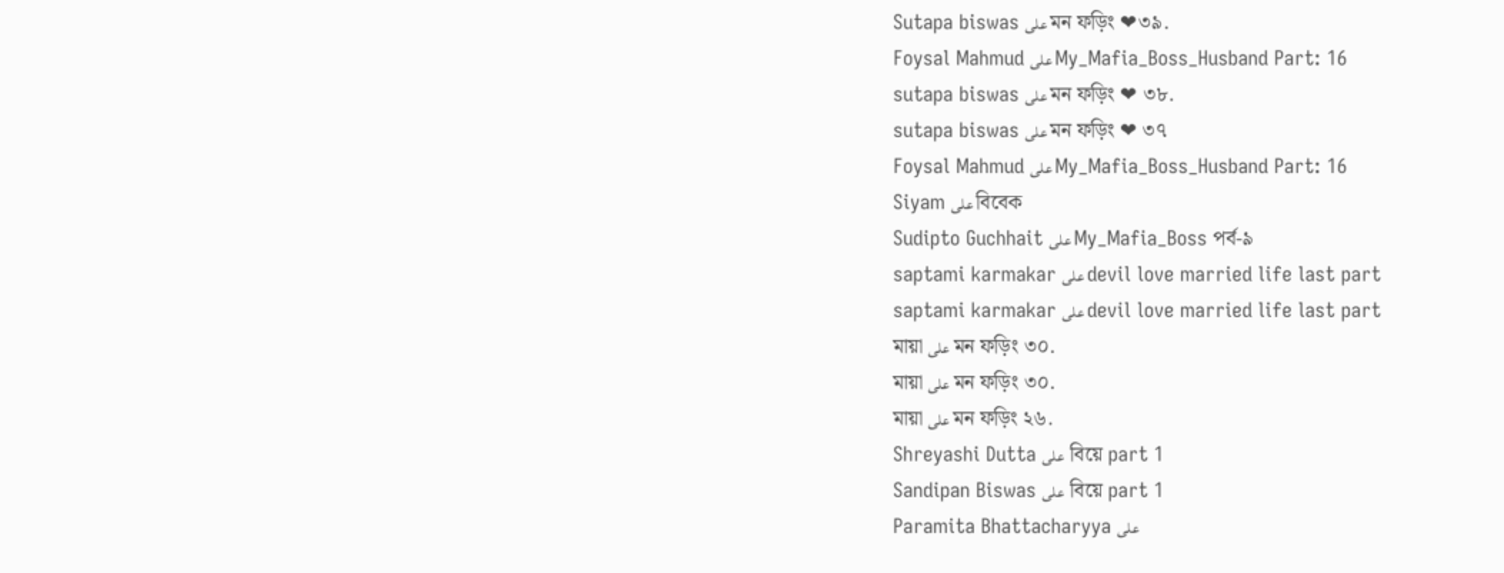Sutapa biswas على মন ফড়িং ❤৩৯.
Foysal Mahmud على My_Mafia_Boss_Husband Part: 16
sutapa biswas على মন ফড়িং ❤ ৩৮.
sutapa biswas على মন ফড়িং ❤ ৩৭
Foysal Mahmud على My_Mafia_Boss_Husband Part: 16
Siyam على বিবেক
Sudipto Guchhait على My_Mafia_Boss পর্ব-৯
saptami karmakar على devil love married life last part
saptami karmakar على devil love married life last part
মায়া على মন ফড়িং ৩০.
মায়া على মন ফড়িং ৩০.
মায়া على মন ফড়িং ২৬.
Shreyashi Dutta على  বিয়ে part 1
Sandipan Biswas على  বিয়ে part 1
Paramita Bhattacharyya على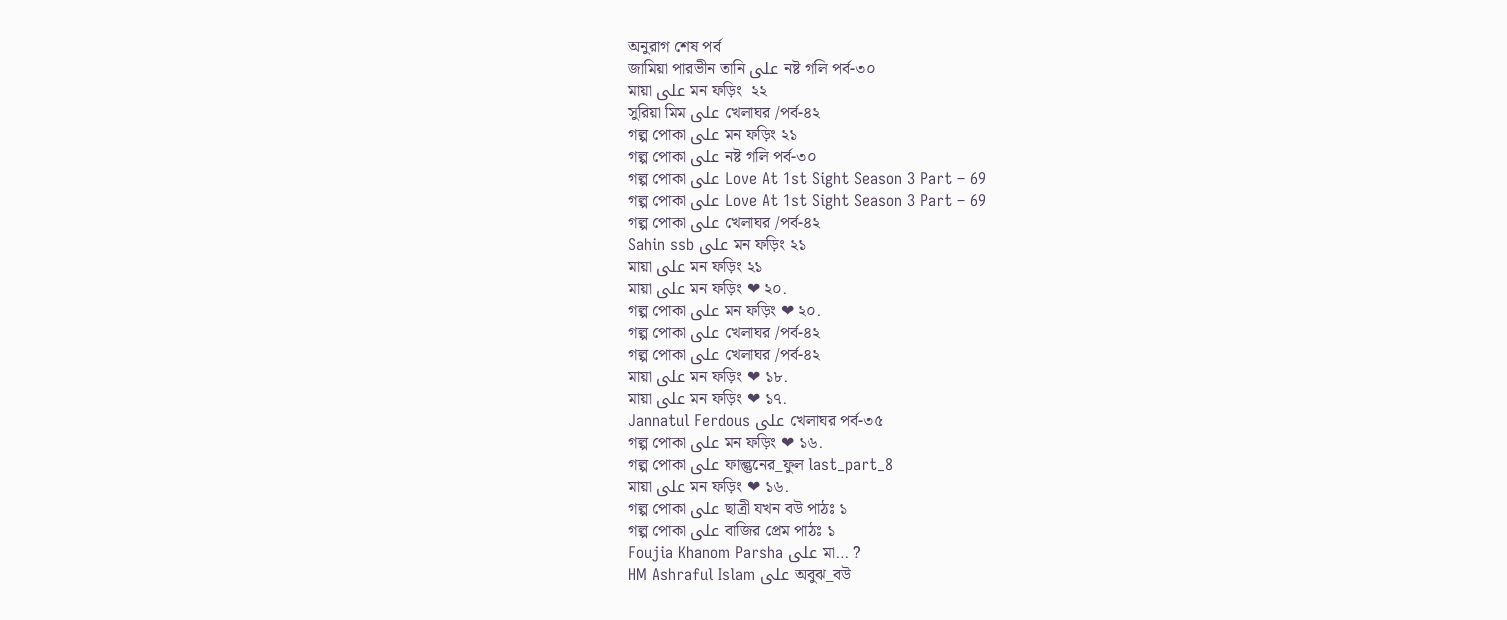অনুরাগ শেষ পর্ব
জামিয়া পারভীন তানি على নষ্ট গলি পর্ব-৩০
মায়া على মন ফড়িং  ২২
সুরিয়া মিম على খেলাঘর /পর্ব-৪২
গল্প পোকা على মন ফড়িং ২১
গল্প পোকা على নষ্ট গলি পর্ব-৩০
গল্প পোকা على Love At 1st Sight Season 3 Part – 69
গল্প পোকা على Love At 1st Sight Season 3 Part – 69
গল্প পোকা على খেলাঘর /পর্ব-৪২
Sahin ssb على মন ফড়িং ২১
মায়া على মন ফড়িং ২১
মায়া على মন ফড়িং ❤ ২০.
গল্প পোকা على মন ফড়িং ❤ ২০.
গল্প পোকা على খেলাঘর /পর্ব-৪২
গল্প পোকা على খেলাঘর /পর্ব-৪২
মায়া على মন ফড়িং ❤ ১৮.
মায়া على মন ফড়িং ❤ ১৭.
Jannatul Ferdous على খেলাঘর পর্ব-৩৫
গল্প পোকা على মন ফড়িং ❤ ১৬.
গল্প পোকা على ফাল্গুনের_ফুল last_part_8
মায়া على মন ফড়িং ❤ ১৬.
গল্প পোকা على ছাত্রী যখন বউ পাঠঃ ১
গল্প পোকা على বাজির প্রেম পাঠঃ ১
Foujia Khanom Parsha على মা… ?
HM Ashraful Islam على অবুঝ_বউ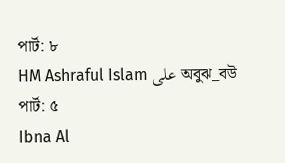পার্ট: ৮
HM Ashraful Islam على অবুঝ_বউ পার্ট: ৫
Ibna Al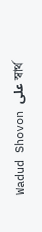Wadud Shovon على স্বার্থ